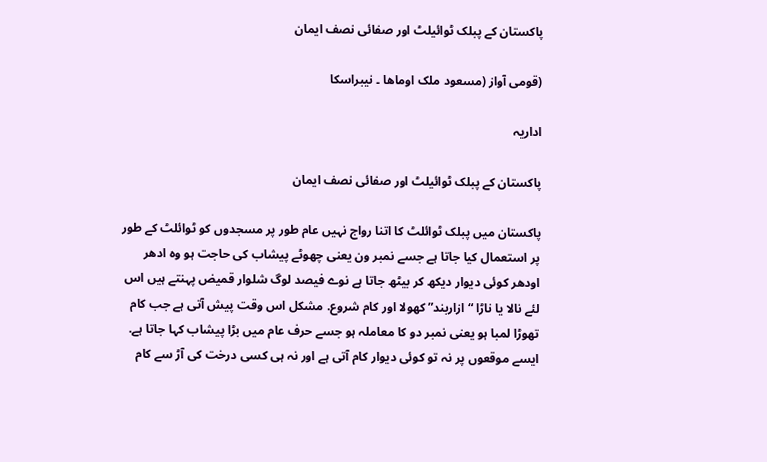پاکستان کے پبلک ٹوائیلٹ اور صفائی نصف ایمان

(قومی آواز (مسعود ملک اوماھا ۔ نیبراسکا

اداریہ

پاکستان کے پبلک ٹوائیلٹ اور صفائی نصف ایمان

پاکستان میں پبلک ٹوائلٹ کا اتنا رواج نہیں عام طور پر مسجدوں کو ٹوائلٹ کے طور پر استعمال کیا جاتا ہے جسے نمبر ون یعنی چھوٹے پیشاب کی حاجت ہو وہ ادھر اودھر کوئی دیوار دیکھ کر بیٹھ جاتا ہے نوے فیصد لوگ شلوار قمیض پہنتے ہیں اس لئے نالا یا ناڑا “ازاربند” کھولا اور کام شروع. مشکل اس وقت پیش آتی ہے جب کام تھوڑا لمبا ہو یعنی نمبر دو کا معاملہ ہو جسے حرف عام میں بڑا پیشاب کہا جاتا ہے. ایسے موقعوں پر نہ تو کوئی دیوار کام آتی ہے اور نہ ہی کسی درخت کی آڑ سے کام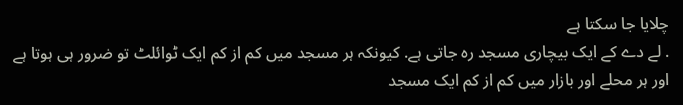چلایا جا سکتا ہے
. لے دے کے ایک بیچاری مسجد رہ جاتی ہے. کیونکہ ہر مسجد میں کم از کم ایک ٹوائلٹ تو ضرور ہی ہوتا ہے اور ہر محلے اور بازار میں کم از کم ایک مسجد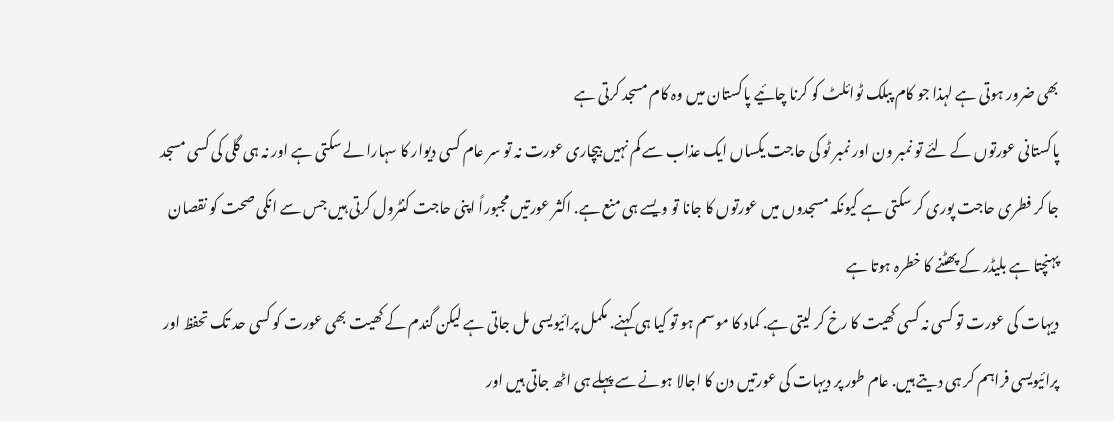بھی ضرور ہوتی ہے لہذا جو کام پبلک ٹوائلٹ کو کرنا چائیے پاکستان میں وہ کام مسجد کرتی ہے
پاکستانی عورتوں کے لئے تو نمبر ون اور نمبر ٹو کی حاجت یکساں ایک عذاب سے کم نہیں بیچاری عورت نہ تو سر عام کسی دیوار کا سہارا لے سکتی ہے اور نہ ہی گلی کی کسی مسجد جا کر فطری حاجت پوری کر سکتی ہے کیونکہ مسجدوں میں عورتوں کا جانا تو ویسے ہی منع ہے. اکثر عورتیں مجبوراً اپنی حاجت کنٹرول کرتی ہیں جس سے انکی صحت کو نقصان پہنچتا ہے بلیڈر کے پھٹنے کا خطرہ ہوتا ہے
دیہات کی عورت تو کسی نہ کسی کھیت کا رخ کر لیتی ہے. کماد کا موسم ہو تو کیا ہی کہنے. مکمل پرائیویسی مل جاتی ہے لیکن گندم کے کھیت بھی عورت کو کسی حد تک تحفظ اور پرائیویسی فراہم کر ہی دیتے ہیں. عام طور پر دیہات کی عورتیں دن کا اجالا ہونے سے پہلے ہی اٹھ جاتی ہیں اور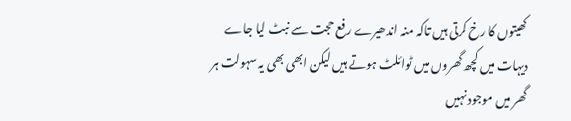کھیتوں کا رخ کرتی ہیں تاکہ منہ اندھیرے رفع حجت سے نبٹ لیا جاے
دیہات میں کچھ گھروں میں ٹوائلٹ ہوتے ہیں لیکن ابھی بھی یہ سہولت ہر گھر میں موجود نہیں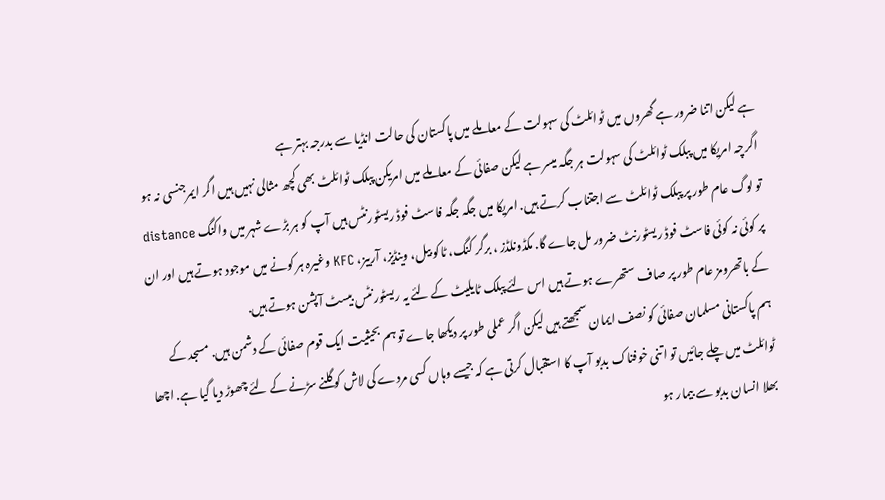ہے لیکن اتنا ضرور ہے گھروں میں ٹوائلٹ کی سہولت کے معاملے میں پاکستان کی حالت انڈیا سے بدرجہ بہتر ہے
اگرچہ امریکا میں پبلک ٹوائلٹ کی سہولت ہر جگہ میسر ہے لیکن صفائی کے معاملے میں امریکن پبلک ٹوائلٹ بھی کچھ مثالی نہیں ہیں اگر ایمرجنسی نہ ہو تو لوگ عام طور پر پبلک ٹوائلٹ سے اجتناب کرتے ہیں. امریکا میں جگہ جگہ فاسٹ فوڈ ریسٹورنٹس ہیں آپ کو ہر بڑے شہر میں واکنگ distance پر کوئی نہ کوئی فاسٹ فوڈ ریسٹورنٹ ضرور مل جاے گا. مکڈونلڈز ، برگر کنگ، ٹاکو بیل، وینڈیز، آربیز، KFC وغیرہ ہر کونے میں موجود ہوتے ہیں اور ان کے باتھرومز عام طور پر صاف ستھرے ہوتے ہیں اس لئے پبلک ٹایلیٹ کے لئے یہ ریسٹورنٹس بیسٹ آپشن ہوتے ہیں.
ہم پاکستانی مسلمان صفائی کو نصف ایمان سمجھتے ہیں لیکن اگر عملی طور پر دیکھا جاے تو ہم بحیثیت ایک قوم صفائی کے دشمن ہیں. مسجد کے ٹوائلٹ میں چلے جائیں تو اتنی خوفناک بدبو آپ کا استقبال کرتی ہے کہ جیسے وہاں کسی مردے کی لاش کو گلنے سڑنے کے لئے چھوڑ دیا گیا ہے. اچھا بھلا انسان بدبو سے بیمار ہو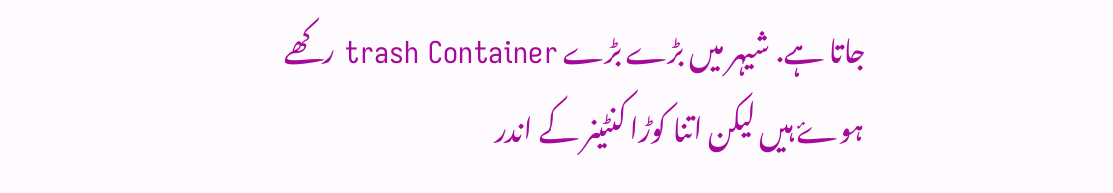جاتا ہے. شیہر میں بڑے بڑے trash Container رکھے ہوۓ ہیں لیکن اتنا کوڑا کنٹینر کے اندر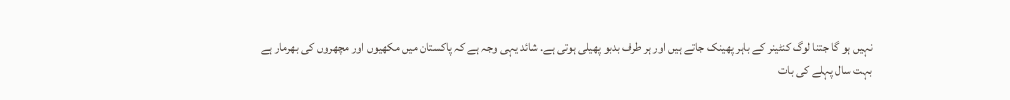نہیں ہو گا جتنا لوگ کنٹینر کے باہر پھینک جاتے ہیں اور ہر طرف بدبو پھیلی ہوتی ہے. شائد یہی وجہ ہے کہ پاکستان میں مکھیوں اور مچھروں کی بھرمار ہے
بہت سال پہلے کی بات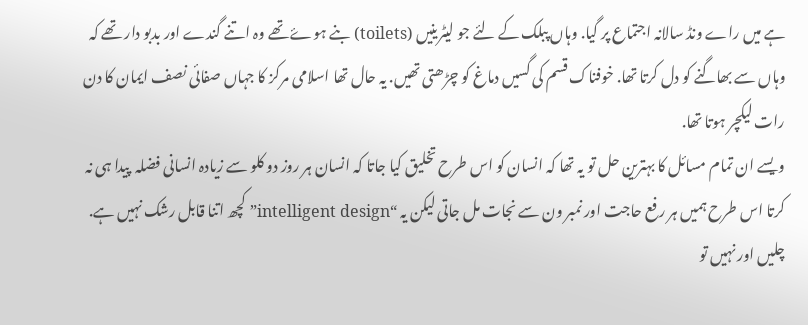ہے میں راے ونڈ سالانہ اجتماع پر گیا. وہاں پبلک کے لئے جو لیٹرینیں (toilets) بنے ہوۓ تھے وہ اتنے گندے اور بدبو دار تھے کہ وہاں سے بھاگنے کو دل کرتا تھا. خوفناک قسم کی گسیں دماغ کو چڑھتی تھیں. یہ حال تھا اسلامی مرکز کا جہاں صفائی نصف ایمان کا دن رات لیکچر ہوتا تھا.
ویسے ان تمام مسائل کا بہترین حل تو یہ تھا کہ انسان کو اس طرح تخلیق کیا جاتا کہ انسان ہر روز دو کلو سے زیادہ انسانی فضلہ  پیدا ہی نہ کرتا اس طرح ہمیں ہر رفع حاجت اور نمبر ون سے نجات مل جاتی لیکن یہ “intelligent design” کچھ اتنا قابل رشک نہیں ہے. چلیں اور نہیں تو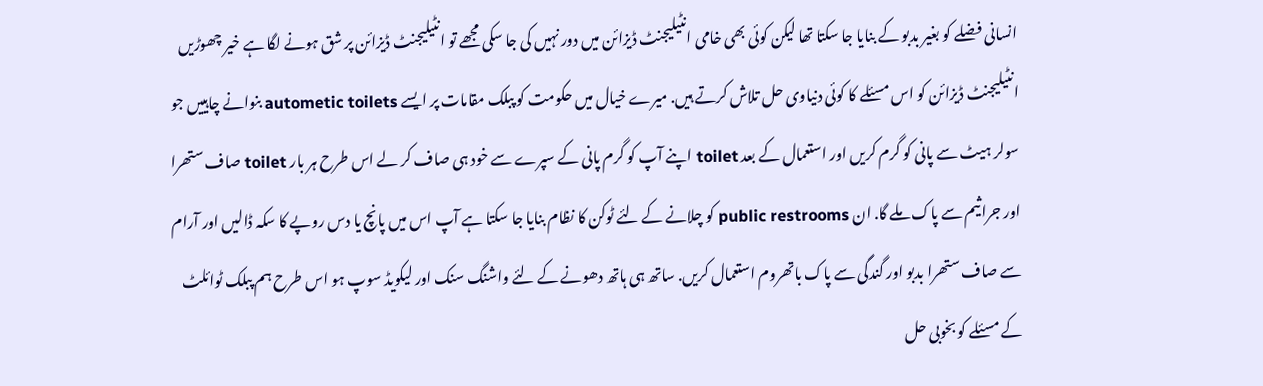انسانی فضلے کو بغیر بدبو کے بنایا جا سکتا تھا لیکن کوئی بھی خامی انٹیلیجنٹ ڈیزائن میں دور نہیں کی جا سکی مجھے تو انٹیلیجنٹ ڈیزائن پر شق ہونے لگا ہے خیر چھوڑیں انٹیلیجنٹ ڈیزائن کو اس مسئلے کا کوئی دنیاوی حل تلاش کرتے ہیں. میرے خیال میں حکومت کو پبلک مقامات پر ایسے autometic toilets بنوانے چاہییں جو سولر ہیٹ سے پانی کو گرم کریں اور استعمال کے بعد toilet اپنے آپ کو گرم پانی کے سپرے سے خود ہی صاف کر لے اس طرح ہر بار toilet صاف ستھرا اور جراثیم سے پاک ملے گا. ان public restrooms کو چلانے کے لئے ٹوکن کا نظام بنایا جا سکتا ہے آپ اس میں پانچ یا دس روپے کا سکہ ڈالیں اور آرام سے صاف ستھرا بدبو اور گندگی سے پاک باتھروم استعمال کریں. ساتھ ہی ہاتھ دھونے کے لئے واشنگ سنک اور لیکویڈ سوپ ہو اس طرح ہم پبلک ٹوائلٹ کے مسئلے کو بخوبی حل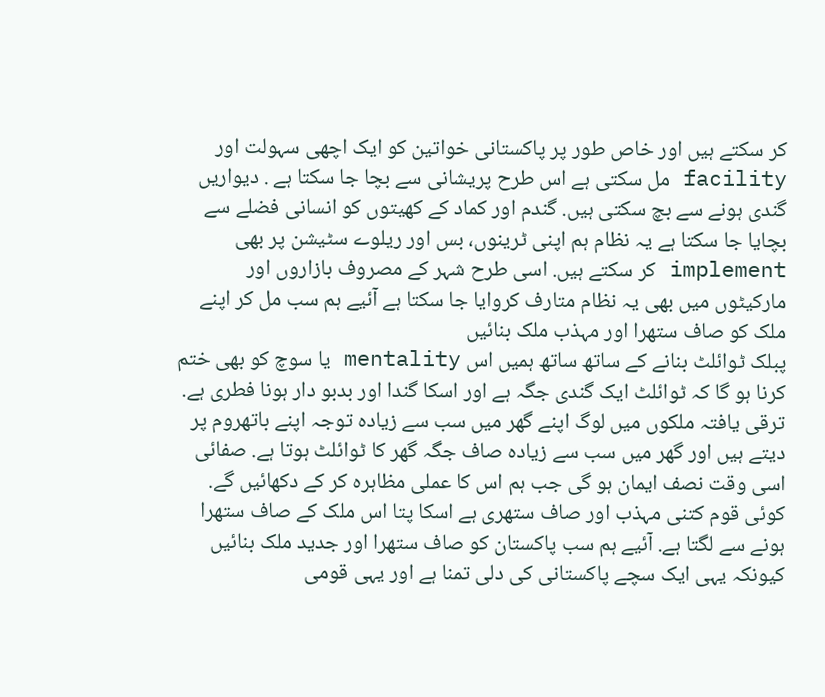کر سکتے ہیں اور خاص طور پر پاکستانی خواتین کو ایک اچھی سہولت اور facility مل سکتی ہے اس طرح پریشانی سے بچا جا سکتا ہے . دیواریں گندی ہونے سے بچ سکتی ہیں. گندم اور کماد کے کھیتوں کو انسانی فضلے سے بچایا جا سکتا ہے یہ نظام ہم اپنی ٹرینوں، بس اور ریلوے سٹیشن پر بھی implement کر سکتے ہیں. اسی طرح شہر کے مصروف بازاروں اور مارکیٹوں میں بھی یہ نظام متارف کروایا جا سکتا ہے آئیے ہم سب مل کر اپنے ملک کو صاف ستھرا اور مہذب ملک بنائیں
پبلک ٹوائلٹ بنانے کے ساتھ ساتھ ہمیں اس mentality یا سوچ کو بھی ختم کرنا ہو گا کہ ٹوائلٹ ایک گندی جگہ ہے اور اسکا گندا اور بدبو دار ہونا فطری ہے. ترقی یافتہ ملکوں میں لوگ اپنے گھر میں سب سے زیادہ توجہ اپنے باتھروم پر دیتے ہیں اور گھر میں سب سے زیادہ صاف جگہ گھر کا ٹوائلٹ ہوتا ہے. صفائی اسی وقت نصف ایمان ہو گی جب ہم اس کا عملی مظاہرہ کر کے دکھائیں گے. کوئی قوم کتنی مہذب اور صاف ستھری ہے اسکا پتا اس ملک کے صاف ستھرا ہونے سے لگتا ہے. آئیے ہم سب پاکستان کو صاف ستھرا اور جدید ملک بنائیں کیونکہ یہی ایک سچے پاکستانی کی دلی تمنا ہے اور یہی قومی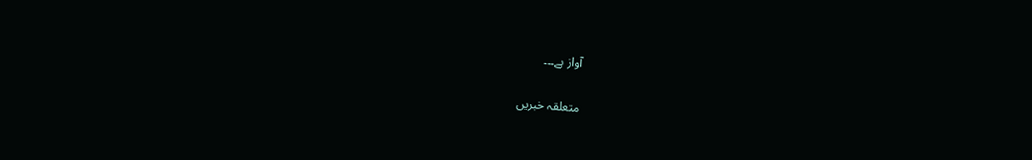آواز ہے۔۔۔


متعلقہ خبریں